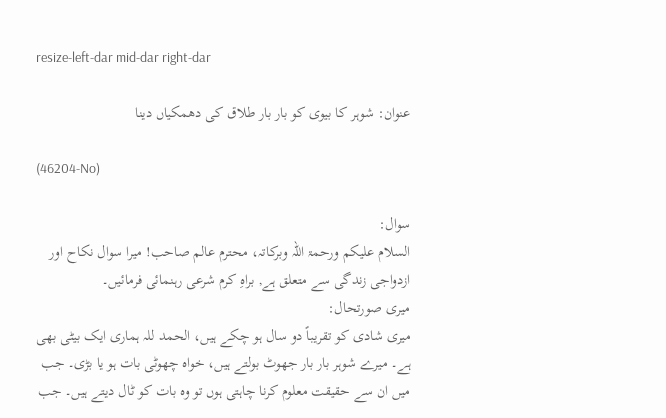resize-left-dar mid-dar right-dar

عنوان: شوہر کا بیوی کو بار بار طلاق کی دھمکیاں دینا

(46204-No)

سوال:
السلام علیکم ورحمۃ اللہ وبرکاتہ، محترم عالم صاحب! میرا سوال نکاح اور ازدواجی زندگی سے متعلق ہے, براہِ کرم شرعی رہنمائی فرمائیں۔
میری صورتحال:
میری شادی کو تقریباً دو سال ہو چکے ہیں، الحمد للہ ہماری ایک بیٹی بھی ہے۔ میرے شوہر بار بار جھوٹ بولتے ہیں، خواہ چھوٹی بات ہو یا بڑی۔ جب میں ان سے حقیقت معلوم کرنا چاہتی ہوں تو وہ بات کو ٹال دیتے ہیں۔ جب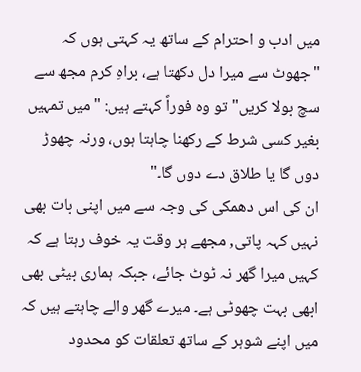میں ادب و احترام کے ساتھ یہ کہتی ہوں کہ "جھوٹ سے میرا دل دکھتا ہے، براہِ کرم مجھ سے سچ بولا کریں" تو وہ فوراً کہتے ہیں: "میں تمہیں بغیر کسی شرط کے رکھنا چاہتا ہوں، ورنہ چھوڑ دوں گا یا طلاق دے دوں گا۔"
ان کی اس دھمکی کی وجہ سے میں اپنی بات بھی نہیں کہہ پاتی, مجھے ہر وقت یہ خوف رہتا ہے کہ کہیں میرا گھر نہ ٹوٹ جائے، جبکہ ہماری بیٹی بھی ابھی بہت چھوٹی ہے۔ میرے گھر والے چاہتے ہیں کہ میں اپنے شوہر کے ساتھ تعلقات کو محدود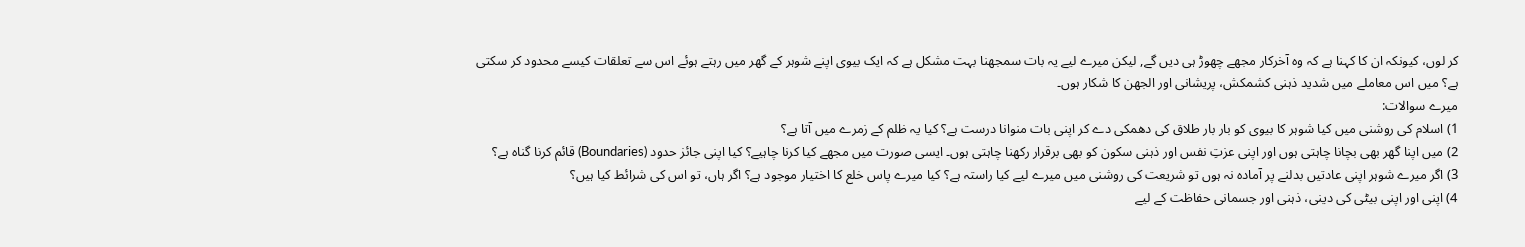کر لوں، کیونکہ ان کا کہنا ہے کہ وہ آخرکار مجھے چھوڑ ہی دیں گے, لیکن میرے لیے یہ بات سمجھنا بہت مشکل ہے کہ ایک بیوی اپنے شوہر کے گھر میں رہتے ہوئے اس سے تعلقات کیسے محدود کر سکتی ہے؟ میں اس معاملے میں شدید ذہنی کشمکش، پریشانی اور الجھن کا شکار ہوں۔
میرے سوالات:
1) اسلام کی روشنی میں کیا شوہر کا بیوی کو بار بار طلاق کی دھمکی دے کر اپنی بات منوانا درست ہے؟ کیا یہ ظلم کے زمرے میں آتا ہے؟
2) میں اپنا گھر بھی بچانا چاہتی ہوں اور اپنی عزتِ نفس اور ذہنی سکون کو بھی برقرار رکھنا چاہتی ہوں۔ ایسی صورت میں مجھے کیا کرنا چاہیے؟ کیا اپنی جائز حدود (Boundaries) قائم کرنا گناہ ہے؟
3) اگر میرے شوہر اپنی عادتیں بدلنے پر آمادہ نہ ہوں تو شریعت کی روشنی میں میرے لیے کیا راستہ ہے؟ کیا میرے پاس خلع کا اختیار موجود ہے؟ اگر ہاں، تو اس کی شرائط کیا ہیں؟
4) اپنی اور اپنی بیٹی کی دینی، ذہنی اور جسمانی حفاظت کے لیے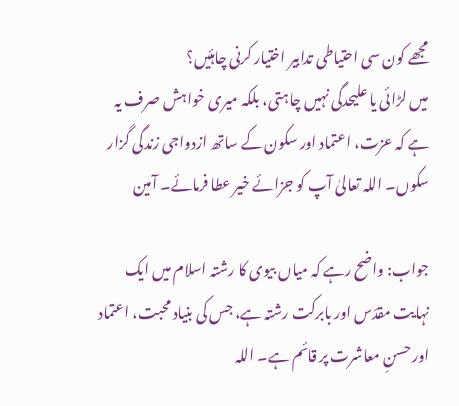مجھے کون سی احتیاطی تدابیر اختیار کرنی چاہئیں؟
میں لڑائی یا علیحدگی نہیں چاہتی، بلکہ میری خواہش صرف یہ ہے کہ عزت، اعتماد اور سکون کے ساتھ ازدواجی زندگی گزار سکوں۔ اللہ تعالیٰ آپ کو جزائے خیر عطا فرمائے۔ آمین

جواب: واضح رہے کہ میاں بیوی کا رشتہ اسلام میں ایک نہایت مقدّس اور بابرکت رشتہ ہے، جس کی بنیاد محبت، اعتماد اور حسنِ معاشرت پر قائم ہے۔ اللہ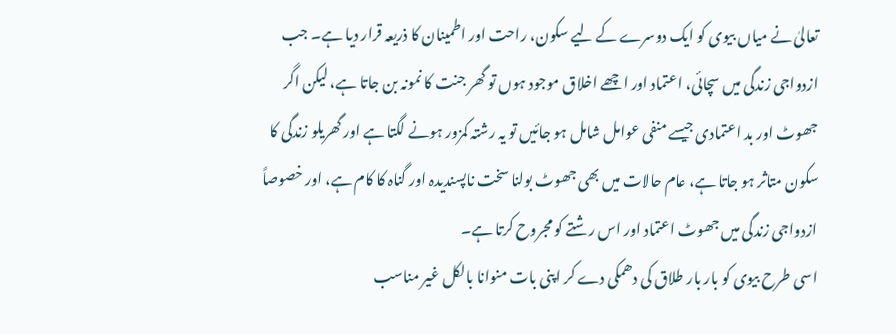تعالیٰ نے میاں بیوی کو ایک دوسرے کے لیے سکون، راحت اور اطمینان کا ذریعہ قرار دیا ہے۔ جب ازدواجی زندگی میں سچائی، اعتماد اور اچھے اخلاق موجود ہوں تو گھر جنت کا نمونہ بن جاتا ہے، لیکن اگر جھوٹ اور بد اعتمادی جیسے منفی عوامل شامل ہو جائیں تو یہ رشتہ کمزور ہونے لگتا ہے اور گھریلو زندگی کا سکون متاثر ہو جاتا ہے، عام حالات میں بھی جھوٹ بولنا سخت ناپسندیدہ اور گناہ کا کام ہے، اور خصوصاً ازدواجی زندگی میں جھوٹ اعتماد اور اس رشتے کو مجروح کرتا ہے۔
اسی طرح بیوی کو بار بار طلاق کی دھمکی دے کر اپنی بات منوانا بالکل غیر مناسب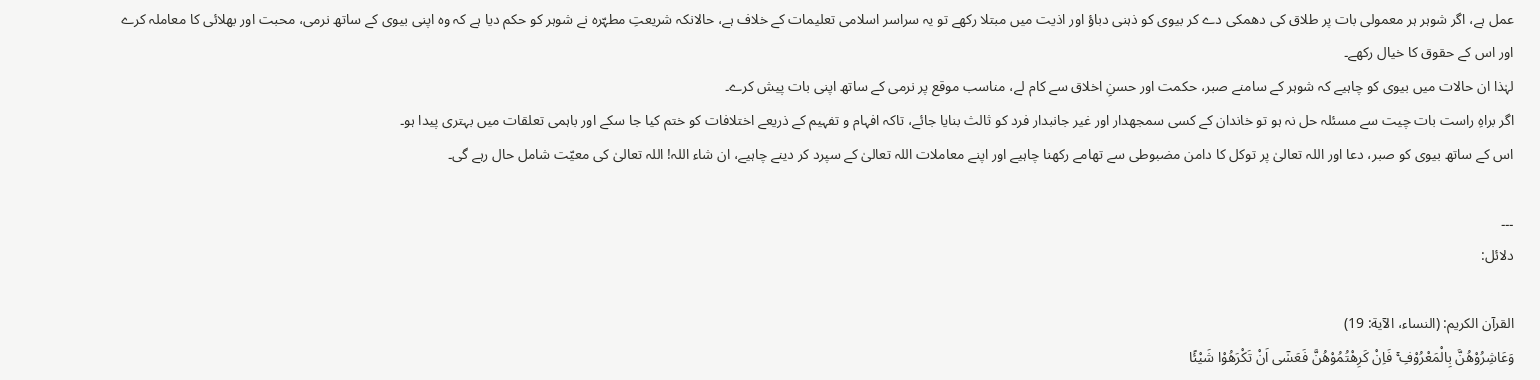عمل ہے، اگر شوہر ہر معمولی بات پر طلاق کی دھمکی دے کر بیوی کو ذہنی دباؤ اور اذیت میں مبتلا رکھے تو یہ سراسر اسلامی تعلیمات کے خلاف ہے، حالانکہ شریعتِ مطہّرہ نے شوہر کو حکم دیا ہے کہ وہ اپنی بیوی کے ساتھ نرمی، محبت اور بھلائی کا معاملہ کرے اور اس کے حقوق کا خیال رکھے۔
لہٰذا ان حالات میں بیوی کو چاہیے کہ شوہر کے سامنے صبر، حکمت اور حسنِ اخلاق سے کام لے، مناسب موقع پر نرمی کے ساتھ اپنی بات پیش کرے۔
اگر براہِ راست بات چیت سے مسئلہ حل نہ ہو تو خاندان کے کسی سمجھدار اور غیر جانبدار فرد کو ثالث بنایا جائے، تاکہ افہام و تفہیم کے ذریعے اختلافات کو ختم کیا جا سکے اور باہمی تعلقات میں بہتری پیدا ہو۔
اس کے ساتھ بیوی کو صبر، دعا اور اللہ تعالیٰ پر توکل کا دامن مضبوطی سے تھامے رکھنا چاہیے اور اپنے معاملات اللہ تعالیٰ کے سپرد کر دینے چاہیے، ان شاء اللہ! اللہ تعالیٰ کی معیّت شامل حال رہے گی۔

۔۔۔
دلائل:

القرآن الکریم: (النساء، الآیة: 19)
وَعَاشِرُوْهُنَّ بِالْمَعْرُوْفِ ۚ فَاِنْ كَرِهْتُمُوْهُنَّ فَعَسٰٓى اَنْ تَكْرَهُوْا شَيْئًا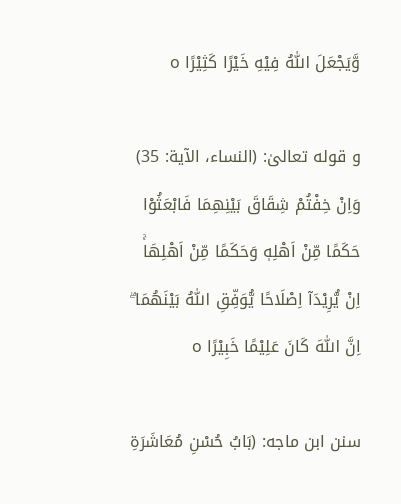وَّيَجْعَلَ اللّٰهُ فِيْهِ خَيْرًا كَثِيْرًا o

و قوله تعالیٰ: (النساء، الآية: 35)
وَاِنْ خِفْتُمْ شِقَاقَ بَيْنِهِمَا فَابْعَثُوْا حَكَمًا مِّنْ اَهْلِهٖ وَحَكَمًا مِّنْ اَهْلِهَاۚ اِنْ يُّرِيْدَآ اِصْلَاحًا يُّوَفِّقِ اللّٰهُ بَيْنَهُمَا ۗ اِنَّ اللّٰهَ كَانَ عَلِيْمًا خَبِيْرًا o

سنن ابن ماجه: (بَابُ حُسْنِ مُعَاشَرَةِ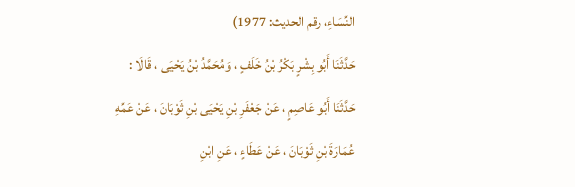النِّسَاءِ، رقم الحدیث: 1977)
حَدَّثَنَا أَبُو بِشْرٍ بَكْرُ بْنُ خَلَفٍ ، وَمُحَمَّدُ بْنُ يَحْيَى ، قَالَا : حَدَّثَنَا أَبُو عَاصِمٍ ، عَنْ جَعْفَرِ بْنِ يَحْيَى بْنِ ثَوْبَانَ ، عَنْ عَمِّهِ عُمَارَةَ بْنِ ثَوْبَانَ ، عَنْ عَطَاءٍ ، عَنِ ابْنِ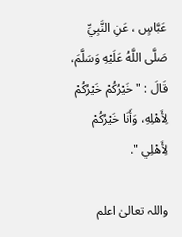عَبَّاسٍ ، عَنِ النَّبِيِّ صَلَّى اللَّهُ عَلَيْهِ وَسَلَّمَ، قَالَ : " خَيْرُكُمْ خَيْرُكُمْ لِأَهْلِهِ، وَأَنَا خَيْرُكُمْ لِأَهْلِي ".

واللہ تعالیٰ اعلم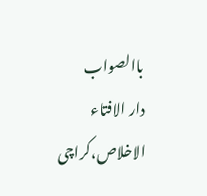باالصواب
دار الافتاء الاخلاص،کراچی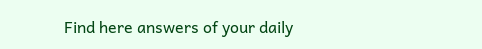Find here answers of your daily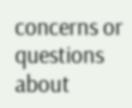concerns or questions about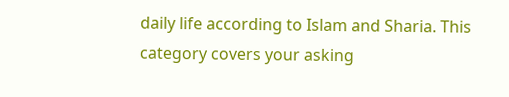daily life according to Islam and Sharia. This category covers your asking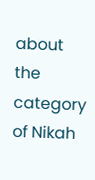about the category of Nikah